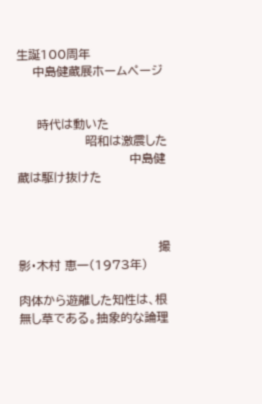生誕100周年
    中島健蔵展ホームページ


     時代は動いた
                 昭和は激震した
                            中島健蔵は駆け抜けた



                                   撮影・木村 恵一(1973年)

肉体から遊離した知性は、根無し草である。抽象的な論理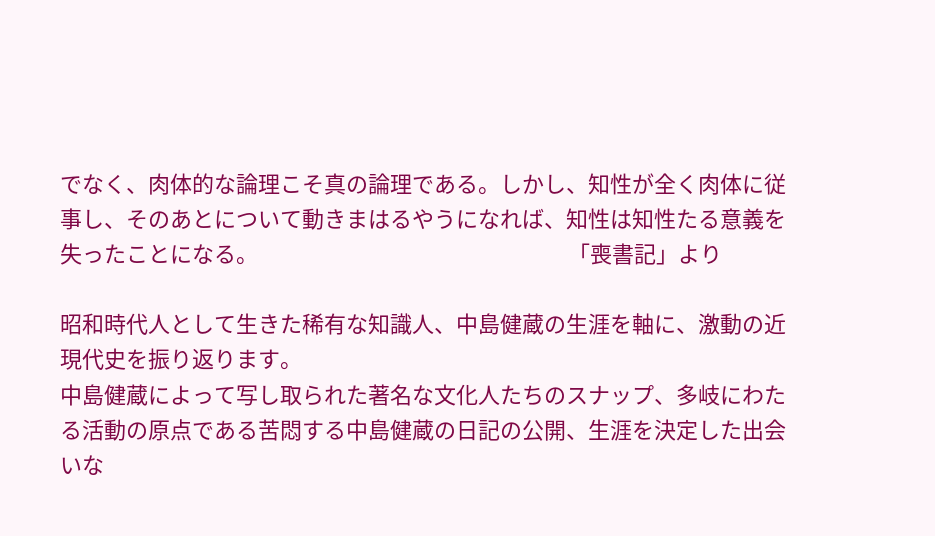でなく、肉体的な論理こそ真の論理である。しかし、知性が全く肉体に従事し、そのあとについて動きまはるやうになれば、知性は知性たる意義を失ったことになる。                                                              「喪書記」より

昭和時代人として生きた稀有な知識人、中島健蔵の生涯を軸に、激動の近現代史を振り返ります。
中島健蔵によって写し取られた著名な文化人たちのスナップ、多岐にわたる活動の原点である苦悶する中島健蔵の日記の公開、生涯を決定した出会いな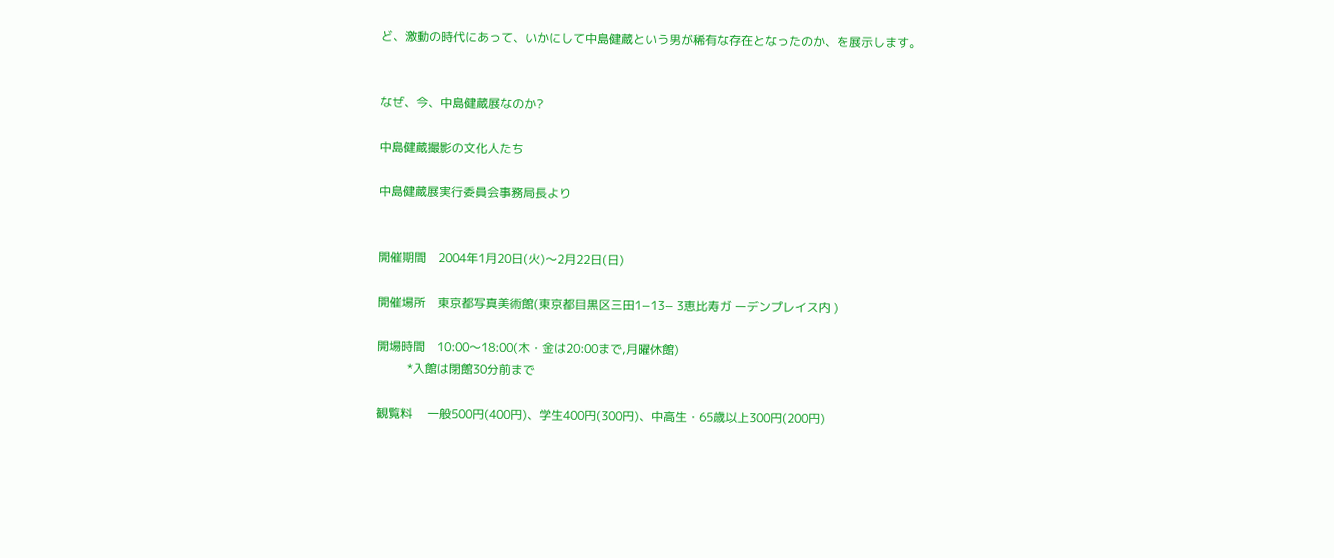ど、激動の時代にあって、いかにして中島健蔵という男が稀有な存在となったのか、を展示します。


なぜ、今、中島健蔵展なのか?

中島健蔵撮影の文化人たち

中島健蔵展実行委員会事務局長より


開催期間    2004年1月20日(火)〜2月22日(日)

開催場所    東京都写真美術館(東京都目黒区三田1−13− 3恵比寿ガ ーデンプレイス内 )

開場時間    10:00〜18:00(木・金は20:00まで,月曜休館)
          *入館は閉館30分前まで

観覧料     一般500円(400円)、学生400円(300円)、中高生・65歳以上300円(200円)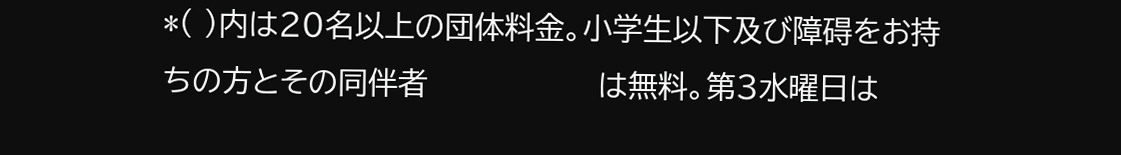*( )内は20名以上の団体料金。小学生以下及び障碍をお持ちの方とその同伴者                 は無料。第3水曜日は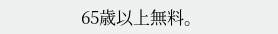65歳以上無料。